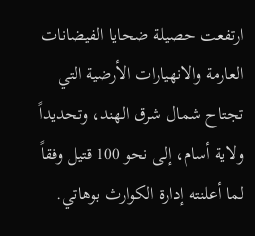ارتفعت حصيلة ضحايا الفيضانات العارمة والانهيارات الأرضية التي تجتاح شمال شرق الهند، وتحديداً ولاية أسام، إلى نحو 100 قتيل وفقاً لما أعلنته إدارة الكوارث بوهاتي.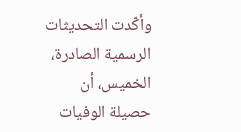وأكّدت التحديثات الرسمية الصادرة، الخميس، أن حصيلة الوفيات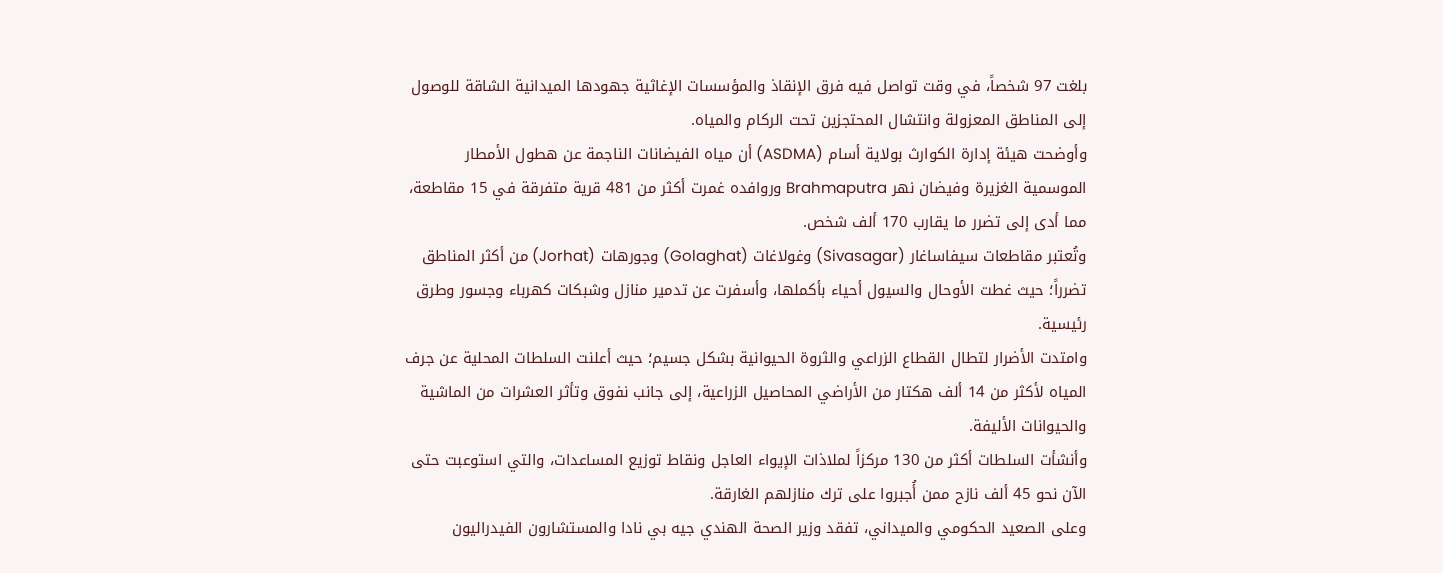بلغت 97 شخصاً، في وقت تواصل فيه فرق الإنقاذ والمؤسسات الإغاثية جهودها الميدانية الشاقة للوصول إلى المناطق المعزولة وانتشال المحتجزين تحت الركام والمياه.
وأوضحت هيئة إدارة الكوارث بولاية أسام (ASDMA) أن مياه الفيضانات الناجمة عن هطول الأمطار الموسمية الغزيرة وفيضان نهر Brahmaputra وروافده غمرت أكثر من 481 قرية متفرقة في 15 مقاطعة، مما أدى إلى تضرر ما يقارب 170 ألف شخص.
وتُعتبر مقاطعات سيفاساغار (Sivasagar) وغولاغات (Golaghat) وجورهات (Jorhat) من أكثر المناطق تضرراً؛ حيث غطت الأوحال والسيول أحياء بأكملها، وأسفرت عن تدمير منازل وشبكات كهرباء وجسور وطرق رئيسية.
وامتدت الأضرار لتطال القطاع الزراعي والثروة الحيوانية بشكل جسيم؛ حيث أعلنت السلطات المحلية عن جرف المياه لأكثر من 14 ألف هكتار من الأراضي المحاصيل الزراعية، إلى جانب نفوق وتأثر العشرات من الماشية والحيوانات الأليفة.
وأنشأت السلطات أكثر من 130 مركزاً لملاذات الإيواء العاجل ونقاط توزيع المساعدات، والتي استوعبت حتى الآن نحو 45 ألف نازح ممن أُجبروا على ترك منازلهم الغارقة.
وعلى الصعيد الحكومي والميداني، تفقد وزير الصحة الهندي جيه بي نادا والمستشارون الفيدراليون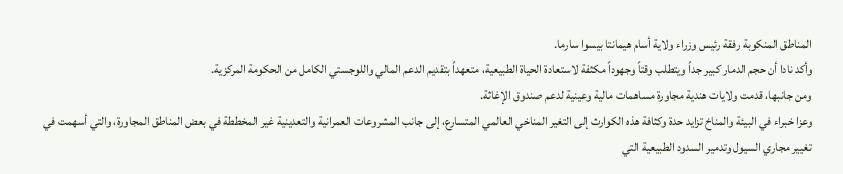المناطق المنكوبة رفقة رئيس وزراء ولاية أسام هيمانتا بيسوا سارما.
وأكد نادا أن حجم الدمار كبير جداً ويتطلب وقتاً وجهوداً مكثفة لاستعادة الحياة الطبيعية، متعهداً بتقديم الدعم المالي واللوجستي الكامل من الحكومة المركزية.
ومن جانبها، قدمت ولايات هندية مجاورة مساهمات مالية وعينية لدعم صندوق الإغاثة.
وعزا خبراء في البيئة والمناخ تزايد حدة وكثافة هذه الكوارث إلى التغير المناخي العالمي المتسارع، إلى جانب المشروعات العمرانية والتعدينية غير المخططة في بعض المناطق المجاورة، والتي أسهمت في تغيير مجاري السيول وتدمير السدود الطبيعية التي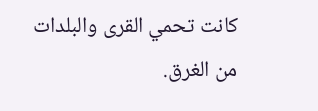كانت تحمي القرى والبلدات من الغرق.